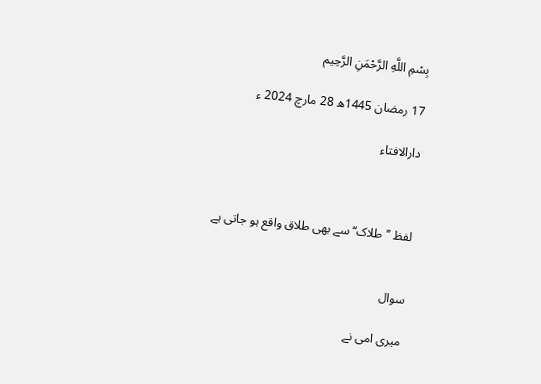بِسْمِ اللَّهِ الرَّحْمَنِ الرَّحِيم

17 رمضان 1445ھ 28 مارچ 2024 ء

دارالافتاء



لفظ ’’طلاک‘‘ سے بھی طلاق واقع ہو جاتی ہے


سوال

میری امی نے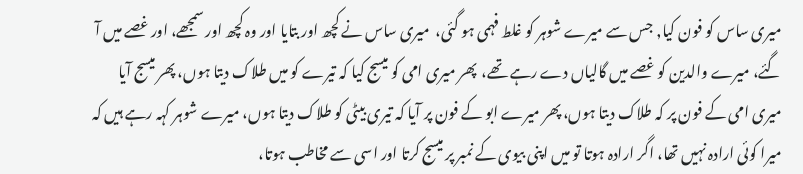میری ساس کو فون کیا, جس سے میرے شوہر کو غلط فہمی ہو گئی،  میری ساس نے کچھ اور بتایا اور وہ کچھ اور سمجھے، اور غصے میں آ گئے، میرے والدین کو غصے میں گالیاں دے رہے تھے،  پھر میری امی کو میسج کیا کہ تیرے کو میں طلاک دیتا ہوں، پھر میسج آیا  میری امی کے فون پر کہ طلاک دیتا ہوں، پھر میرے ابو کے فون پر آیا کہ تیری بیٹی کو طلاک دیتا ہوں، میرے شوہر کہہ رہے ہیں کہ میرا کوئی ارادہ نہیں تھا، اگر ارادہ ہوتا تو میں اپنی بیوی کے نمبر پر میسج کرتا اور اسی سے مخاطب ہوتا،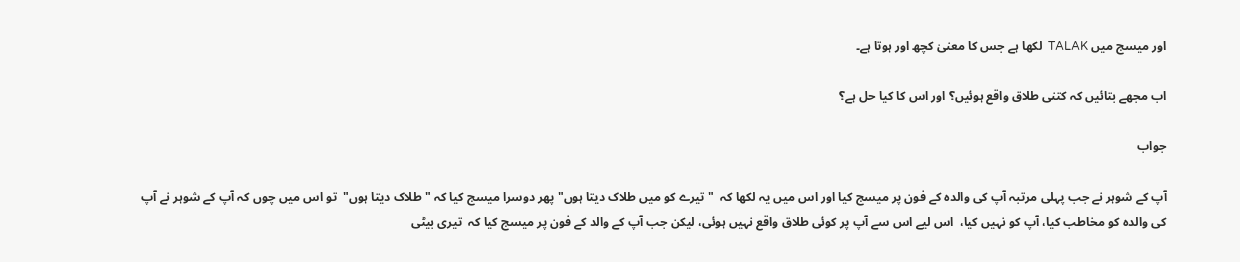اور میسج میں TALAK  لکھا ہے جس کا معنیٰ کچھ اور ہوتا ہے۔

اب مجھے بتائیں کہ کتنی طلاق واقع ہوئیں؟ اور اس کا کیا حل ہے؟

جواب

آپ کے شوہر نے جب پہلی مرتبہ آپ کی والدہ کے فون پر میسج کیا اور اس میں یہ لکھا کہ  " تیرے کو میں طلاک دیتا ہوں" پھر دوسرا میسج کیا کہ " طلاک دیتا ہوں"  تو اس میں چوں کہ آپ کے شوہر نے آپ کی والدہ کو مخاطب کیا، آپ کو نہیں کیا،  اس لیے اس سے آپ پر کوئی طلاق واقع نہیں ہوئی، لیکن جب آپ کے والد کے فون پر میسج کیا کہ  تیری بیٹی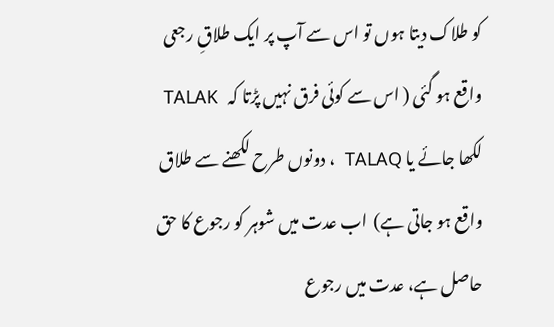کو طلاک دیتا ہوں تو اس سے آپ پر ایک طلاقِ رجعی واقع ہو گئی ( اس سے کوئی فرق نہیں پڑتا کہ   TALAK لکھا جائے یا TALAQ  ، دونوں طرح لکھنے سے طلاق واقع ہو جاتی ہے)  اب عدت میں شوہر کو رجوع کا حق حاصل ہے، عدت میں رجوع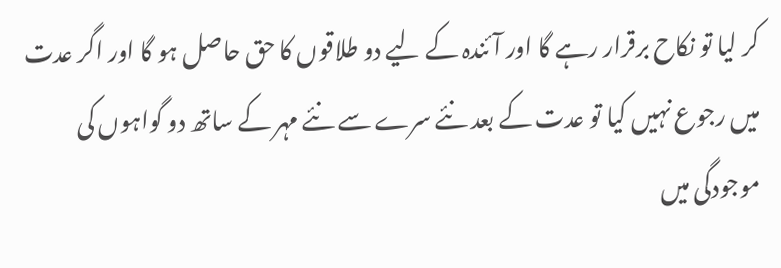کر لیا تو نکاح برقرار رہے گا اور آئندہ کے لیے دو طلاقوں کا حق حاصل ہو گا اور اگر عدت میں رجوع نہیں کیا تو عدت کے بعد نئے سرے سے نئے مہر کے ساتھ دو گواہوں کی موجودگی میں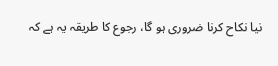نیا نکاح کرنا ضروری ہو گا، رجوع کا طریقہ یہ ہے کہ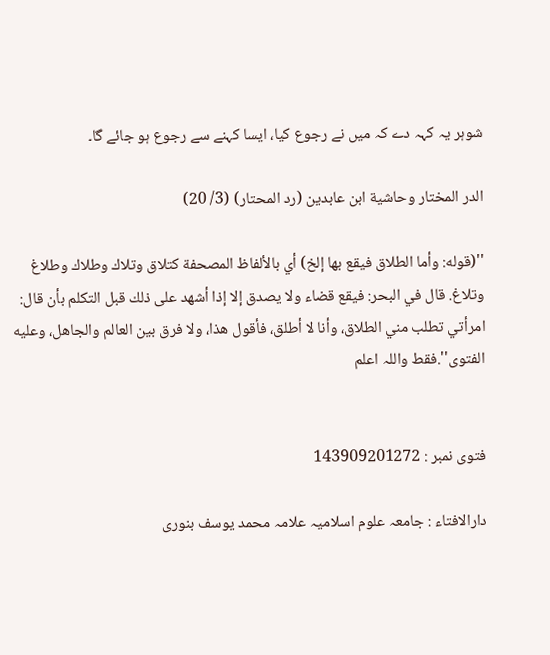شوہر یہ کہہ دے کہ میں نے رجوع کیا، ایسا کہنے سے رجوع ہو جائے گا۔

الدر المختار وحاشية ابن عابدين (رد المحتار) (3/ 20)

''(قوله: وأما الطلاق فيقع بها إلخ) أي بالألفاظ المصحفة كتلاق وتلاك وطلاك وطلاغ وتلاغ. قال في البحر: فيقع قضاء ولا يصدق إلا إذا أشهد على ذلك قبل التكلم بأن قال: امرأتي تطلب مني الطلاق، وأنا لا أطلق، فأقول هذا، ولا فرق بين العالم والجاهل، وعليه الفتوى''.فقط واللہ اعلم


فتوی نمبر : 143909201272

دارالافتاء : جامعہ علوم اسلامیہ علامہ محمد یوسف بنوری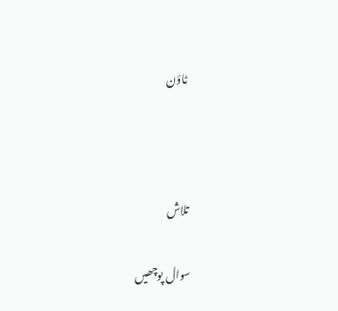ٹاؤن



تلاش

سوال پوچھیں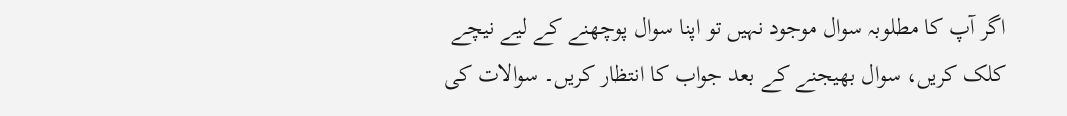اگر آپ کا مطلوبہ سوال موجود نہیں تو اپنا سوال پوچھنے کے لیے نیچے کلک کریں، سوال بھیجنے کے بعد جواب کا انتظار کریں۔ سوالات کی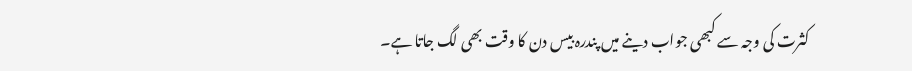کثرت کی وجہ سے کبھی جواب دینے میں پندرہ بیس دن کا وقت بھی لگ جاتا ہے۔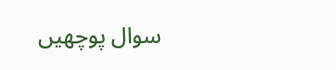سوال پوچھیں